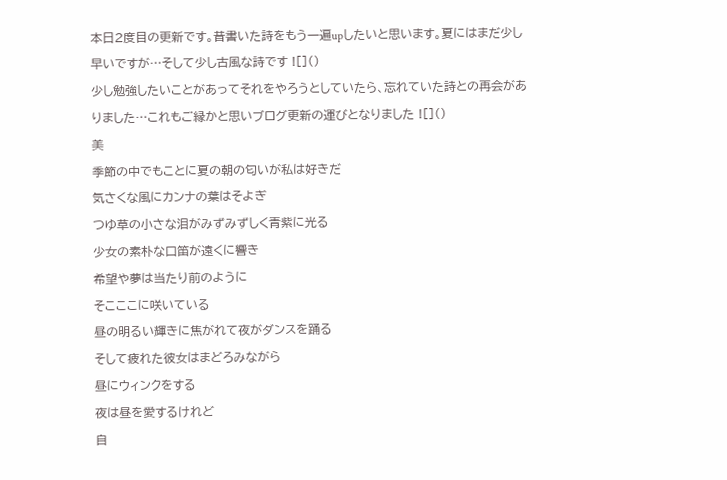本日2度目の更新です。昔書いた詩をもう一遍upしたいと思います。夏にはまだ少し早いですが…そして少し古風な詩です ![]()
少し勉強したいことがあってそれをやろうとしていたら、忘れていた詩との再会がありました…これもご縁かと思いブログ更新の運びとなりました ![]()
美
季節の中でもことに夏の朝の匂いが私は好きだ
気さくな風にカンナの葉はそよぎ
つゆ草の小さな泪がみずみずしく青紫に光る
少女の素朴な口笛が遠くに響き
希望や夢は当たり前のように
そこここに咲いている
昼の明るい輝きに焦がれて夜がダンスを踊る
そして疲れた彼女はまどろみながら
昼にウィンクをする
夜は昼を愛するけれど
自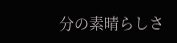分の素晴らしさ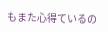もまた心得ているの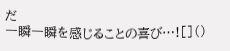だ
一瞬一瞬を感じることの喜び…![]()